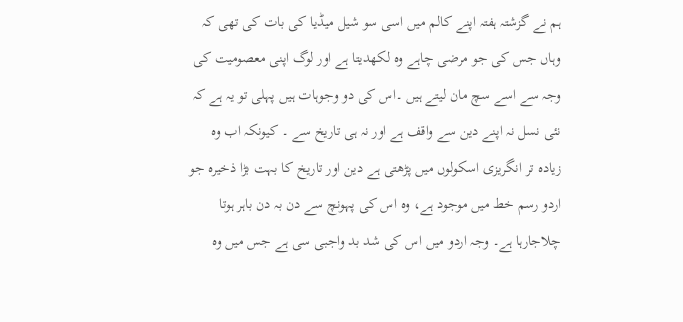ہم نے گزشتہ ہفتہ اپنے کالم میں اسی سو شیل میڈیا کی بات کی تھی کہ وہاں جس کی جو مرضی چاہے وہ لکھدیتا ہے اور لوگ اپنی معصومیت کی وجہ سے اسے سچ مان لیتے ہیں ۔اس کی دو وجوہات ہیں پہلی تو یہ ہے کہ نئی نسل نہ اپنے دین سے واقف ہے اور نہ ہی تاریخ سے ۔ کیونکہ اب وہ زیادہ تر انگریزی اسکولوں میں پڑھتی ہے دین اور تاریخ کا بہت بڑا ذخیرہ جو اردو رسم خط میں موجود ہے، وہ اس کی پہونچ سے دن بہ دن باہر ہوتا چلاجارہا ہے۔ وجہ اردو میں اس کی شد بد واجبی سی ہے جس میں وہ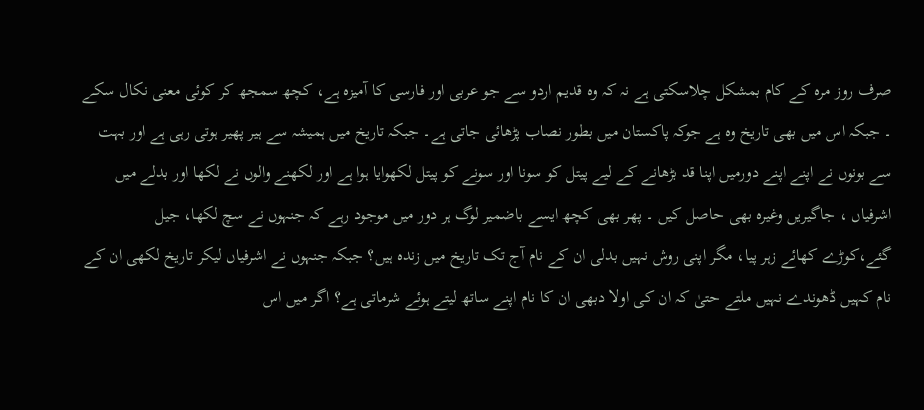صرف روز مرہ کے کام بمشکل چلاسکتی ہے نہ کہ وہ قدیم اردو سے جو عربی اور فارسی کا آمیزہ ہے، کچھ سمجھ کر کوئی معنی نکال سکے ۔ جبکہ اس میں بھی تاریخ وہ ہے جوکہ پاکستان میں بطور نصاب پڑھائی جاتی ہے۔ جبکہ تاریخ میں ہمیشہ سے ہیر پھیر ہوتی رہی ہے اور بہت سے بونوں نے اپنے اپنے دورمیں اپنا قد بڑھانے کے لیے پیتل کو سونا اور سونے کو پیتل لکھوایا ہوا ہے اور لکھنے والوں نے لکھا اور بدلے میں اشرفیاں ، جاگیریں وغیرہ بھی حاصل کیں ۔ پھر بھی کچھ ایسے باضمیر لوگ ہر دور میں موجود رہے کہ جنہوں نے سچ لکھا، جیل گئے،کوڑے کھائے زہر پیا، مگر اپنی روش نہیں بدلی ان کے نام آج تک تاریخ میں زندہ ہیں؟ جبکہ جنہوں نے اشرفیاں لیکر تاریخ لکھی ان کے نام کہیں ڈھوندے نہیں ملتے حتیٰ کہ ان کی اولا دبھی ان کا نام اپنے ساتھ لیتے ہوئے شرماتی ہے؟ اگر میں اس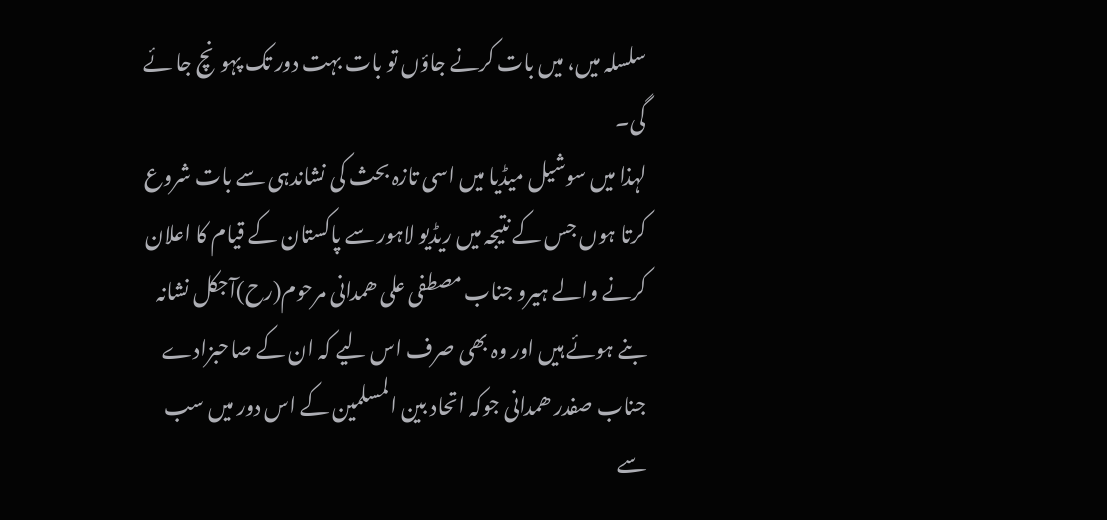سلسلہ میں، میں بات کرنے جاؤں تو بات بہت دور تک پہونچ جا ئے گی۔
لہذا میں سوشیل میڈیا میں اسی تازہ بحث کی نشاندہی سے بات شروع کرتا ہوں جس کے نتیجہ میں ریڈیو لاہور سے پاکستان کے قیام کا اعلان کرنے والے ہیرو جناب مصطفی علی ھمدانی مرحوم(رح)آجکل نشانہ بنے ہوئے ہیں اور وہ بھی صرف اس لیے کہ ان کے صاحبزادے جناب صفدر ھمدانی جوکہ اتحاد بین المسلمین کے اس دور میں سب سے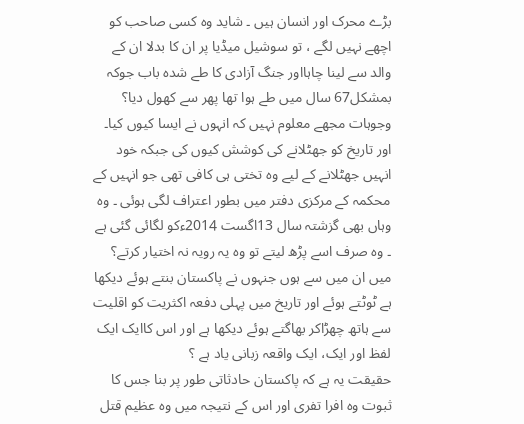بڑے محرک اور انسان ہیں ۔ شاید وہ کسی صاحب کو اچھے نہیں لگے ، تو سوشیل میڈیا پر ان کا بدلا ان کے والد سے لینا چاہااور جنگ آزادی کا طے شدہ باب جوکہ بمشکل67 سال میں طے ہوا تھا پھر سے کھول دیا؟ وجوہات مجھے معلوم نہیں کہ انہوں نے ایسا کیوں کیا۔ اور تاریخ کو جھٹلانے کی کوشش کیوں کی جبکہ خود انہیں جھٹلانے کے لیے وہ تختی ہی کافی تھی جو انہیں کے محکمہ کے مرکزی دفتر میں بطور اعتراف لگی ہوئی ۔ وہ وہاں بھی گزشتہ سال 13اگست 2014ءکو لگائی گئی ہے ۔ وہ صرف اسے پڑھ لیتے تو وہ یہ رویہ نہ اختیار کرتے؟ میں ان میں سے ہوں جنہوں نے پاکستان بنتے ہوئے دیکھا ہے ٹوٹتے ہوئے اور تاریخ میں پہلی دفعہ اکثریت کو اقلیت سے ہاتھ چھڑاکر بھاگتے ہوئے دیکھا ہے اور اس کاایک ایک لفظ اور ایک، ایک واقعہ زبانی یاد ہے ؟
حقیقت یہ ہے کہ پاکستان حادثاتی طور پر بنا جس کا ثبوت وہ افرا تفری اور اس کے نتیجہ میں وہ عظیم قتل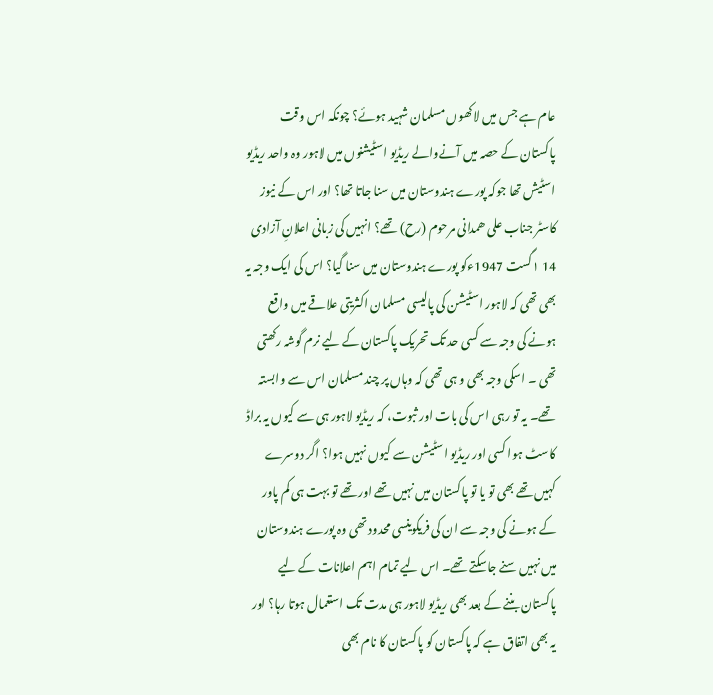عام ہے جس میں لاکھوں مسلمان شہید ہوئے؟ چونکہ اس وقت پاکستان کے حصہ میں آنےوالے ریڈیو اسٹیشنوں میں لاہور وہ واحد ریڈیو اسٹیش تھا جوکہ پورے ہندوستان میں سنا جاتا تھا؟ اور اس کے نیوز کاسٹر جناب علی ھمدانی مرحوم (رح) تھے؟ انہیں کی زبانی اعلانِ آزادی 14 ١گست 1947ءکو پورے ہندوستان میں سنا گیا؟ اس کی ایک وجہ یہ بھی تھی کہ لاہور اسٹیشن کی پالیسی مسلمان اکثریتی علاقے میں واقع ہونے کی وجہ سے کسی حد تک تحریک پاکستان کے لیے نرم گوشہ رکھتی تھی ۔ اسکی وجہ بھی و ہی تھی کہ وہاں پر چند مسلمان اس سے وابستہ تھے۔ یہ تو رہی اس کی بات اور ثبوت، کہ ریڈیو لاہور ہی سے کیوں یہ براڈ کاسٹ ہوا کسی اور ریڈیو اسٹیشن سے کیوں نہیں ہوا؟ اگر دوسرے کہیں تھے بھی تو یا تو پاکستان میں نہیں تھے اور تھے تو بہت ہی کم پاور کے ہونے کی وجہ سے ان کی فریکوینسی محدود تھی وہ پورے ہندوستان میں نہیں سنے جاسکتے تھے۔ اس لیے تمام اہم اعلانات کے لیے پاکستان بننے کے بعد بھی ریڈیو لاہور ہی مدت تک استعمال ہوتا رہا؟ اور یہ بھی اتفاق ہے کہ پاکستان کو پاکستان کا نام بھی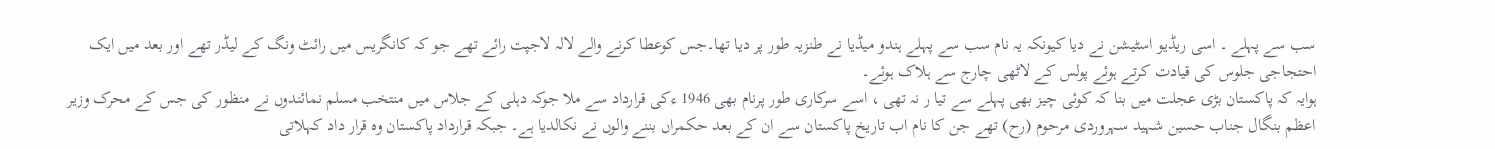سب سے پہلے ۔ اسی ریڈیو اسٹیشن نے دیا کیونکہ یہ نام سب سے پہلے ہندو میڈیا نے طنزیہ طور پر دیا تھا۔جس کوعطا کرنے والے لالہ لاجپت رائے تھے جو کہ کانگریس میں رائٹ ونگ کے لیڈر تھے اور بعد میں ایک احتجاجی جلوس کی قیادت کرتے ہوئے پولس کے لاٹھی چارج سے ہلاک ہوئے۔
ہوایہ کہ پاکستان بڑی عجلت میں بنا کہ کوئی چیز بھی پہلے سے تیا ر نہ تھی ، اسے سرکاری طور پرنام بھی 1946 ءکی قرارداد سے ملا جوکہ دہلی کے جلاس میں منتخب مسلم نمائندوں نے منظور کی جس کے محرک وزیر اعظم بنگال جناب حسین شہید سہروردی مرحوم (رح) تھے جن کا نام اب تاریخ پاکستان سے ان کے بعد حکمراں بننے والوں نے نکالدیا ہے۔ جبکہ قرارداد پاکستان وہ قرار داد کہلاتی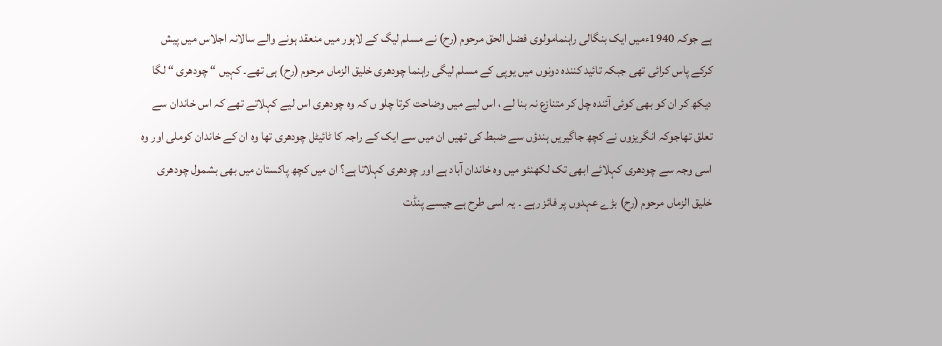ہے جوکہ 1940ءمیں ایک بنگالی راہنمامولوی فضل الحق مرحوم (رح) نے مسلم لیگ کے لاہور میں منعقد ہونے والے سالانہ اجلاس میں پیش کرکے پاس کرائی تھی جبکہ تائید کنندہ دونوں میں یوپی کے مسلم لیگی راہنما چودھری خلیق الزماں مرحوم (رح) ہی تھے۔ کہیں “ چودھری “ لگا دیکھ کر ان کو بھی کوئی آئندہ چل کر متنازع نہ بنا لے ، اس لیے میں وضاحت کرتا چلو ں کہ وہ چودھری اس لیے کہلاتے تھے کہ اس خاندان سے تعلق تھاجوکہ انگریزوں نے کچھ جاگیریں ہندؤں سے ضبط کی تھیں ان میں سے ایک کے راجہ کا ٹائیٹل چودھری تھا وہ ان کے خاندان کوملی اور وہ اسی وجہ سے چودھری کہلائے ابھی تک لکھنئو میں وہ خاندان آباد ہے اور چودھری کہلاتا ہے؟ ان میں کچھ پاکستان میں بھی بشمول چودھری خلیق الزماں مرحوم (رح) بڑے عہدوں پر فائز رہے ۔ یہ اسی طرح ہے جیسے پنڈت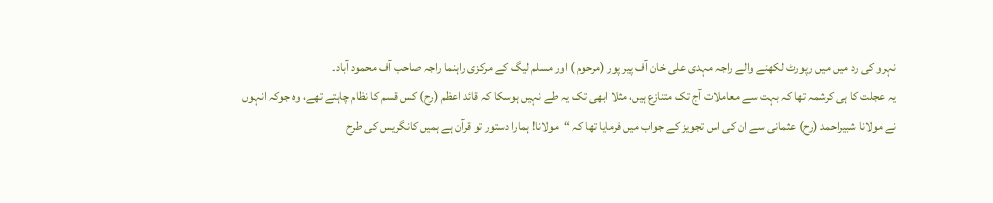نہرو کی رد میں میں رپورٹ لکھنے والے راجہ مہدی علی خان آف پیر پور (مرحوم ) اور مسلم لیگ کے مرکزی راہنما راجہ صاحب آف محمود آباد۔
یہ عجلت کا ہی کرشمہ تھا کہ بہت سے معاملات آج تک متنازع ہیں، مثلا ابھی تک یہ طے نہیں ہوسکا کہ قائد اعظم (رح) کس قسم کا نظام چاہتے تھے، وہ جوکہ انہوں نے مولانا شبیراحمد (رح) عثمانی سے ان کی اس تجویز کے جواب میں فرمایا تھا کہ “مولانا! ہمارا دستور تو قرآن ہے ہمیں کانگریس کی طرح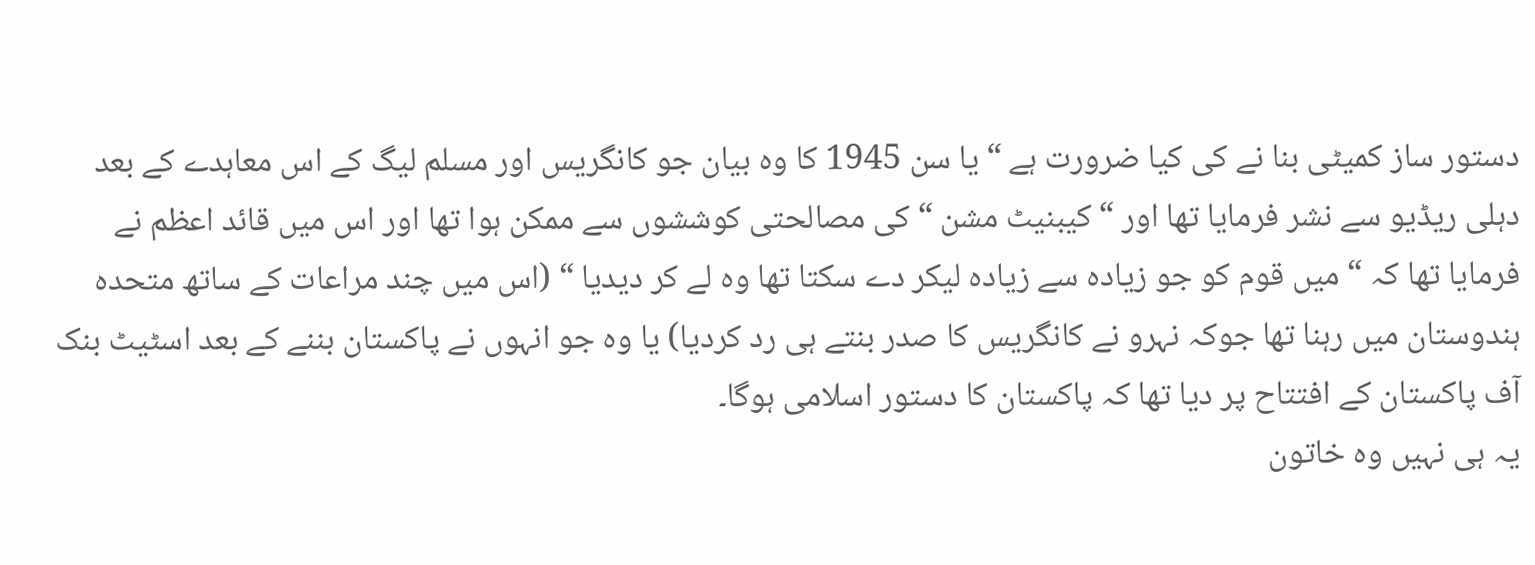دستور ساز کمیٹی بنا نے کی کیا ضرورت ہے “یا سن 1945 کا وہ بیان جو کانگریس اور مسلم لیگ کے اس معاہدے کے بعد دہلی ریڈیو سے نشر فرمایا تھا اور “ کیبنیٹ مشن “ کی مصالحتی کوششوں سے ممکن ہوا تھا اور اس میں قائد اعظم نے فرمایا تھا کہ “ میں قوم کو جو زیادہ سے زیادہ لیکر دے سکتا تھا وہ لے کر دیدیا “ (اس میں چند مراعات کے ساتھ متحدہ ہندوستان میں رہنا تھا جوکہ نہرو نے کانگریس کا صدر بنتے ہی رد کردیا) یا وہ جو انہوں نے پاکستان بننے کے بعد اسٹیٹ بنک آف پاکستان کے افتتاح پر دیا تھا کہ پاکستان کا دستور اسلامی ہوگا۔
یہ ہی نہیں وہ خاتون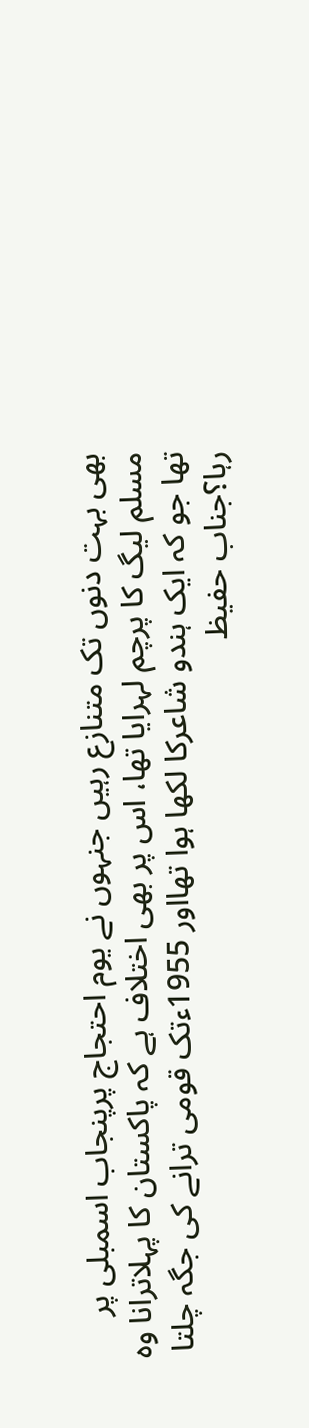بھی بہت دنوں تک متنازع رہیں جنہوں نے یوم احتجاج پرپنجاب اسمبلی پر مسلم لیگ کا پرچم لہرایا تھا، اس پر بھی اختلاف ہے کہ پاکستان کا پہلاترانا وہ تھا جو کہ ایک ہندو شاعرکا لکھا ہوا تھااور 1955ءتک قومی ترانے کی جگہ چلتا رہا؟جناب حفیظ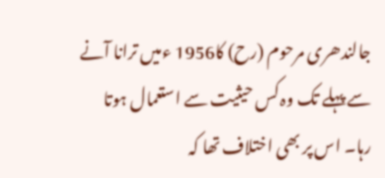جالندھری مرحوم (رح) کا1956 ءمیں ترانا آنے سے پہلے تک وہ کس حیثیت سے استعمال ہوتا رہا۔ اس پر بھی اختلاف تھا کہ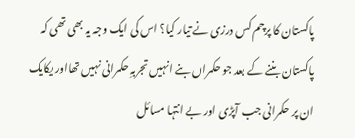پاکستان کا پرچم کس درزی نے تیار کیا؟ اس کی ایک وجہ یہ بھی تھی کہ پاکستان بننے کے بعد جو حکمراں بنے انہیں تجربہِ حکمرانی نہیں تھااور یکایک ان پر حکمرانی جب آپڑی اور بے انتہا مسائل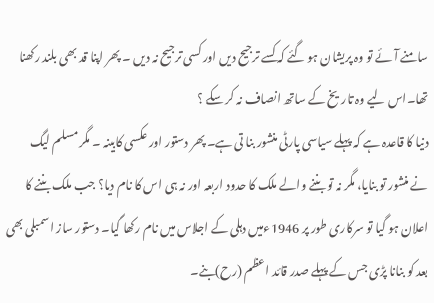سامنے آئے تو وہ پریشان ہو گئے کہ کسے ترجیح دیں اور کسی ترجیح نہ دیں ۔ پھر اپنا قد بھی بلند رکھنا تھا۔اس لیے وہ تاریخ کے ساتھ انصاف نہ کر سکے ؟
دنیا کا قاعدہ ہے کہ پہلے سیاسی پارٹی منشور بنا تی ہے۔ پھر دستور اور عکسی کابینہ ۔ مگر مسلم لیگ نے منشور تو بنایا، مگر نہ تو بننے والے ملک کا حدود اربعہ اور نہ ہی اس کا نام دیا؟ جب ملک بننے کا اعلان ہو گیا تو سرکاری طور پر 1946ءمیں دہلی کے اجلاس میں نام رکھا گیا۔ دستور ساز اسمبلی بھی بعد کو بنانا پڑی جس کے پہلے صدر قائد اعظم (رح)بنے۔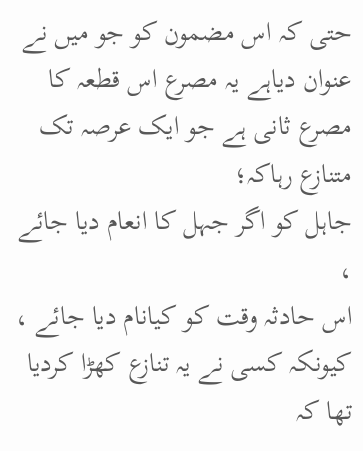حتی کہ اس مضمون کو جو میں نے عنوان دیاہے یہ مصرع اس قطعہ کا مصرع ثانی ہے جو ایک عرصہ تک متنازع رہاکہ؛
جاہل کو اگر جہل کا انعام دیا جائے ،
اس حادثہ وقت کو کیانام دیا جائے ،
کیونکہ کسی نے یہ تنازع کھڑا کردیا تھا کہ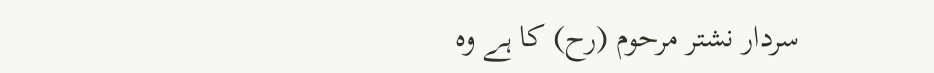سردار نشتر مرحوم (رح) کا ہے وہ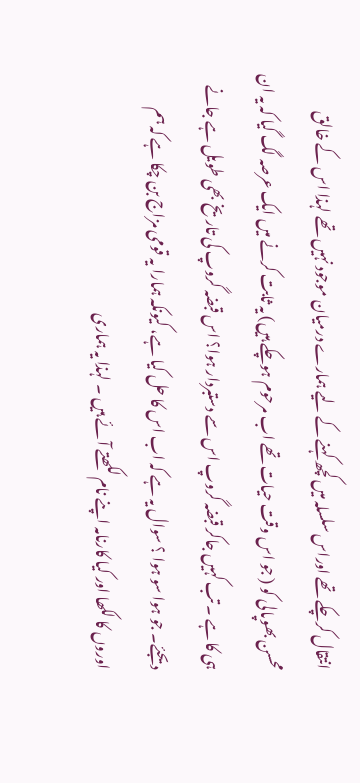انتقال کرچکے تھے اوراس سلسلہ میں کچھ کہنے کے لیے ہمارے درمیان موجود نہیں تھے لہذا اس کے خالق محسن بھوپالی کو ( جو اس وقت حیات تھے اب مرحوم ہوچکے ہیں) یہ ثابت کرنے میں ایک عرصہ لگ گیا کہ یہ ان ہی کا ہے ۔ تب کہیں جاکر قبضہ گروپ اس سے دستبردار ہوا؟ اس قبضہ گروپ کی تاریخ بھی طویل ہے جانے دیجئے۔ جو ہوا سو ہوا ؟ سوال یہ ہے کہ اب اس کا حل کیا ہے، کیونکہ ہمارا یہ قومی مزاج بن چکا ہے کہ ہم اوروں کا لکھا اور کیا کارنامہ اپنے نام لکھتے آئے ہیں ۔ لہذا یہ ہماری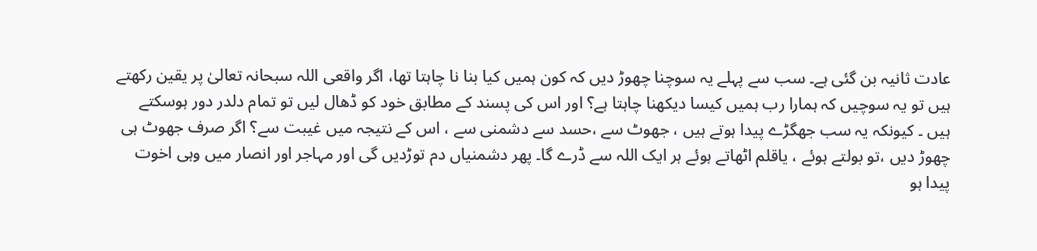عادت ثانیہ بن گئی ہے۔ سب سے پہلے یہ سوچنا چھوڑ دیں کہ کون ہمیں کیا بنا نا چاہتا تھا، اگر واقعی اللہ سبحانہ تعالیٰ پر یقین رکھتے ہیں تو یہ سوچیں کہ ہمارا رب ہمیں کیسا دیکھنا چاہتا ہے؟ اور اس کی پسند کے مطابق خود کو ڈھال لیں تو تمام دلدر دور ہوسکتے ہیں ۔ کیونکہ یہ سب جھگڑے پیدا ہوتے ہیں ، جھوٹ سے ،حسد سے دشمنی سے ، اس کے نتیجہ میں غیبت سے؟ اگر صرف جھوٹ ہی چھوڑ دیں ،تو بولتے ہوئے ، یاقلم اٹھاتے ہوئے ہر ایک اللہ سے ڈرے گا۔ پھر دشمنیاں دم توڑدیں گی اور مہاجر اور انصار میں وہی اخوت پیدا ہو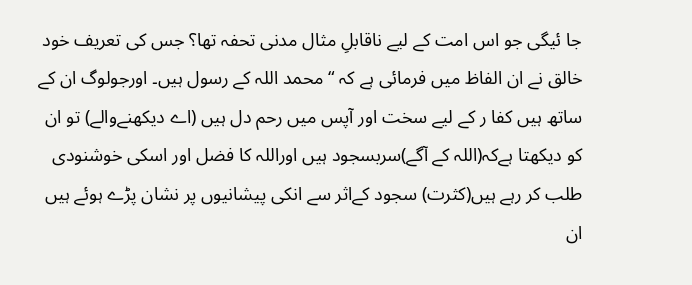جا ئیگی جو اس امت کے لیے ناقابلِ مثال مدنی تحفہ تھا؟ جس کی تعریف خود خالق نے ان الفاظ میں فرمائی ہے کہ “ محمد اللہ کے رسول ہیں۔ اورجولوگ ان کے ساتھ ہیں کفا ر کے لیے سخت اور آپس میں رحم دل ہیں (اے دیکھنےوالے) تو ان کو دیکھتا ہےکہ(اللہ کے آگے)سربسجود ہیں اوراللہ کا فضل اور اسکی خوشنودی طلب کر رہے ہیں(کثرت) سجود کےاثر سے انکی پیشانیوں پر نشان پڑے ہوئے ہیں ان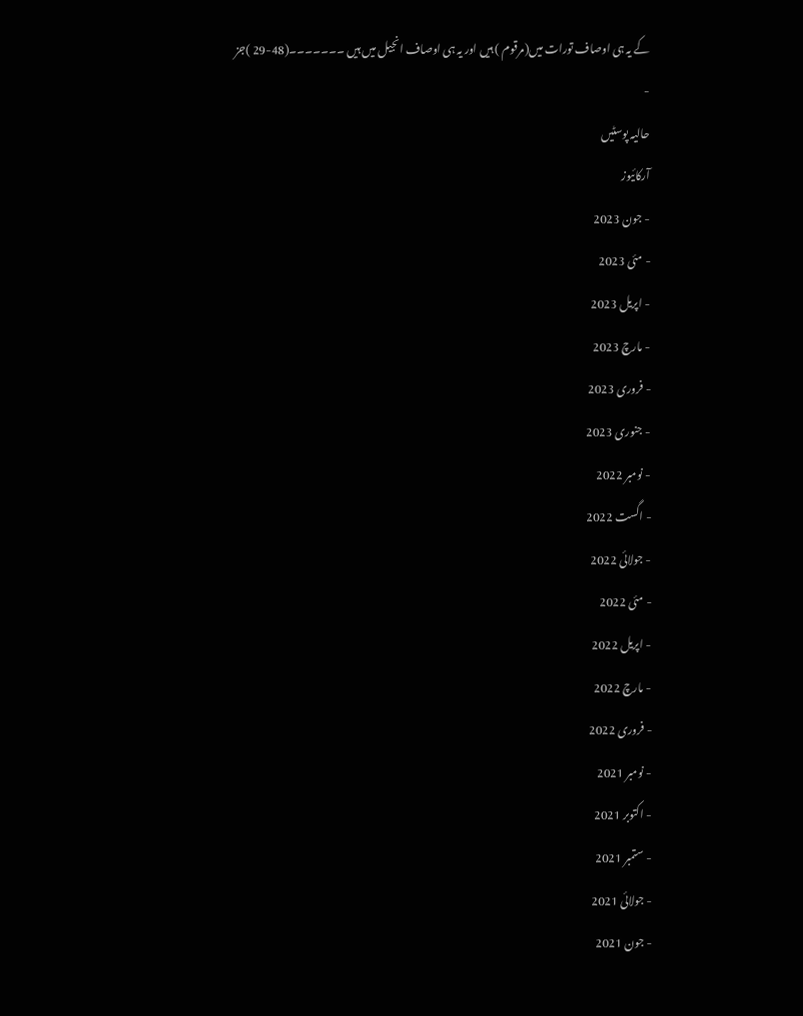کے یہ ہی اوصاف تورات میں(مرقوم ) ہیں اور یہ ہی اوصاف انجیل میں ہیں ۔۔۔۔۔۔۔(48-29 )جز
-
حالیہ پوسٹیں
آرکائیوز
- جون 2023
- مئی 2023
- اپریل 2023
- مارچ 2023
- فروری 2023
- جنوری 2023
- نومبر 2022
- اگست 2022
- جولائی 2022
- مئی 2022
- اپریل 2022
- مارچ 2022
- فروری 2022
- نومبر 2021
- اکتوبر 2021
- ستمبر 2021
- جولائی 2021
- جون 2021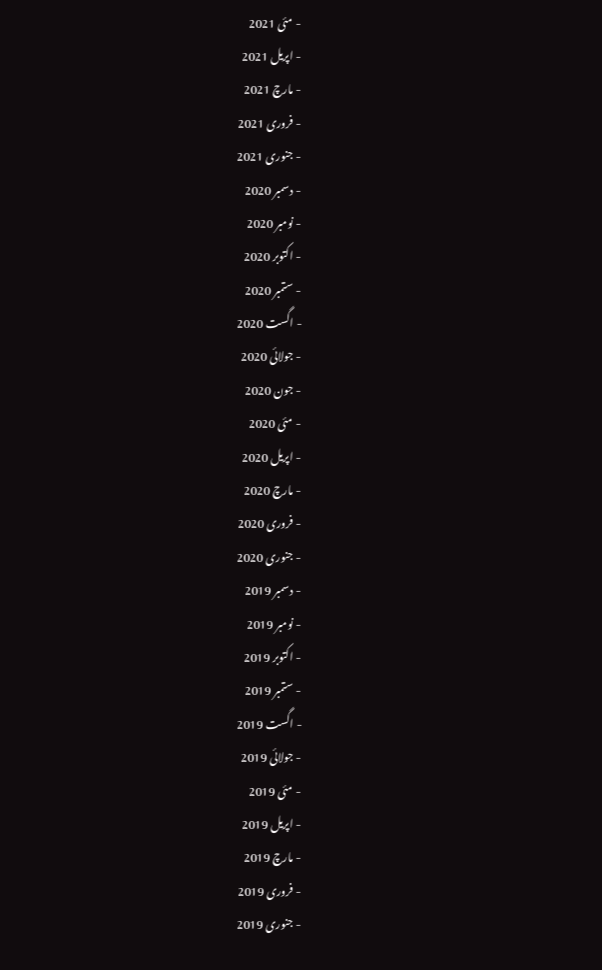- مئی 2021
- اپریل 2021
- مارچ 2021
- فروری 2021
- جنوری 2021
- دسمبر 2020
- نومبر 2020
- اکتوبر 2020
- ستمبر 2020
- اگست 2020
- جولائی 2020
- جون 2020
- مئی 2020
- اپریل 2020
- مارچ 2020
- فروری 2020
- جنوری 2020
- دسمبر 2019
- نومبر 2019
- اکتوبر 2019
- ستمبر 2019
- اگست 2019
- جولائی 2019
- مئی 2019
- اپریل 2019
- مارچ 2019
- فروری 2019
- جنوری 2019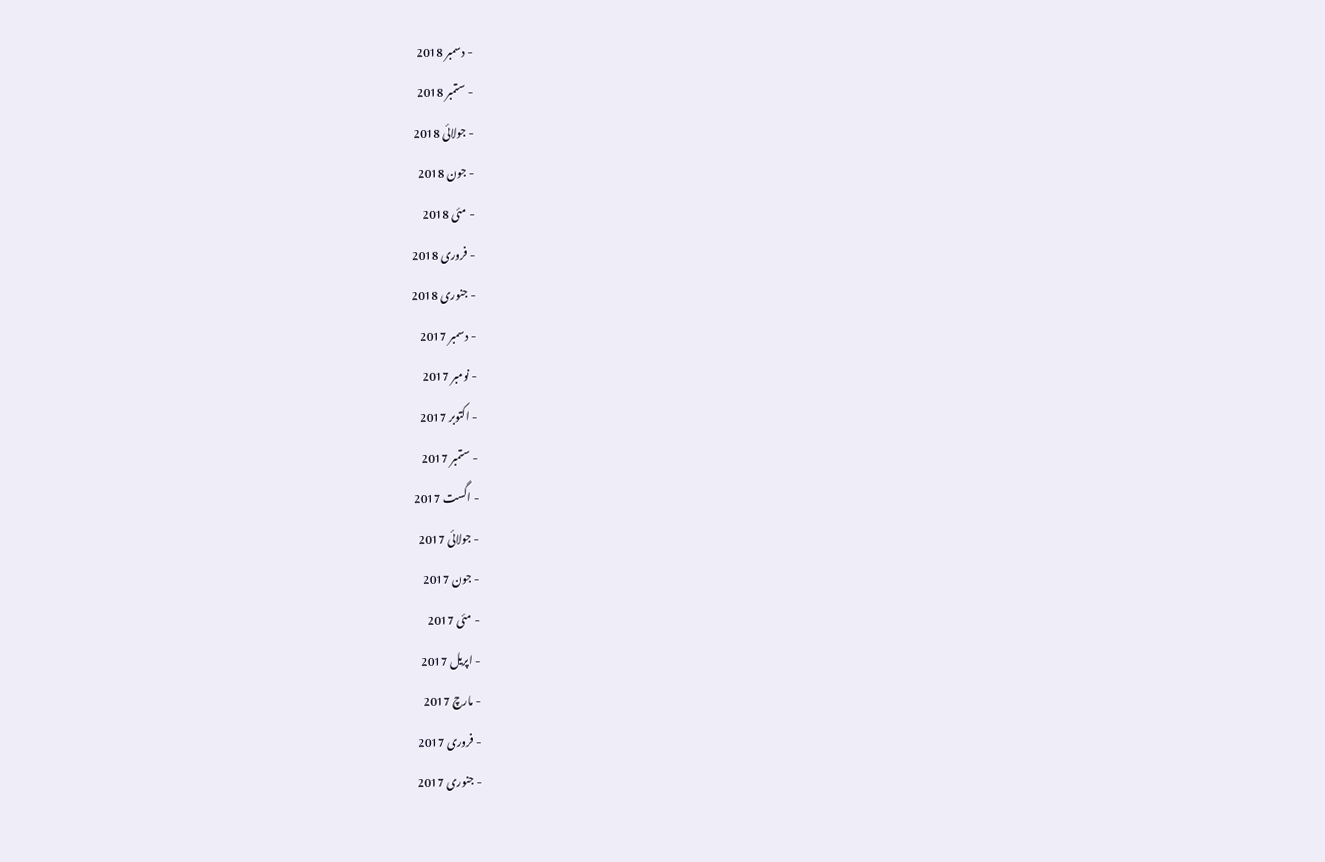- دسمبر 2018
- ستمبر 2018
- جولائی 2018
- جون 2018
- مئی 2018
- فروری 2018
- جنوری 2018
- دسمبر 2017
- نومبر 2017
- اکتوبر 2017
- ستمبر 2017
- اگست 2017
- جولائی 2017
- جون 2017
- مئی 2017
- اپریل 2017
- مارچ 2017
- فروری 2017
- جنوری 2017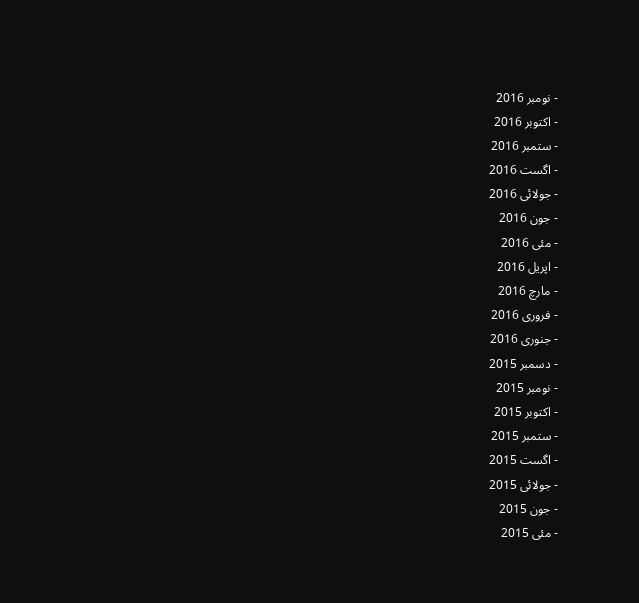- نومبر 2016
- اکتوبر 2016
- ستمبر 2016
- اگست 2016
- جولائی 2016
- جون 2016
- مئی 2016
- اپریل 2016
- مارچ 2016
- فروری 2016
- جنوری 2016
- دسمبر 2015
- نومبر 2015
- اکتوبر 2015
- ستمبر 2015
- اگست 2015
- جولائی 2015
- جون 2015
- مئی 2015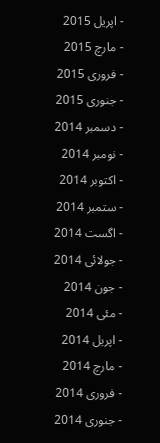- اپریل 2015
- مارچ 2015
- فروری 2015
- جنوری 2015
- دسمبر 2014
- نومبر 2014
- اکتوبر 2014
- ستمبر 2014
- اگست 2014
- جولائی 2014
- جون 2014
- مئی 2014
- اپریل 2014
- مارچ 2014
- فروری 2014
- جنوری 2014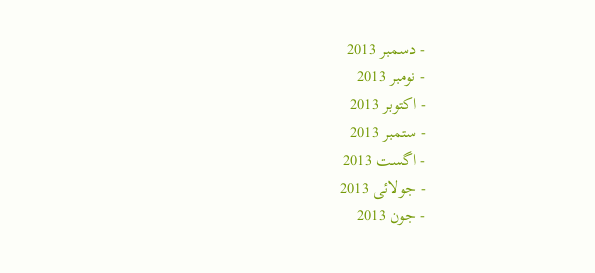- دسمبر 2013
- نومبر 2013
- اکتوبر 2013
- ستمبر 2013
- اگست 2013
- جولائی 2013
- جون 2013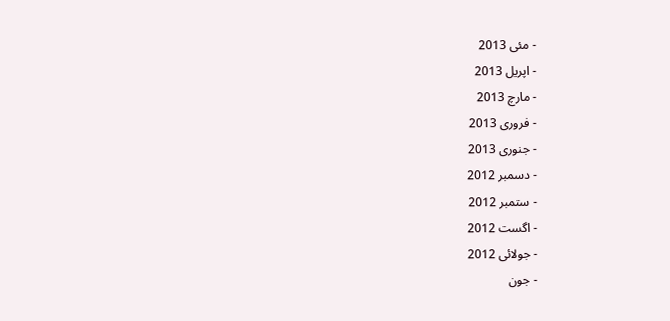- مئی 2013
- اپریل 2013
- مارچ 2013
- فروری 2013
- جنوری 2013
- دسمبر 2012
- ستمبر 2012
- اگست 2012
- جولائی 2012
- جون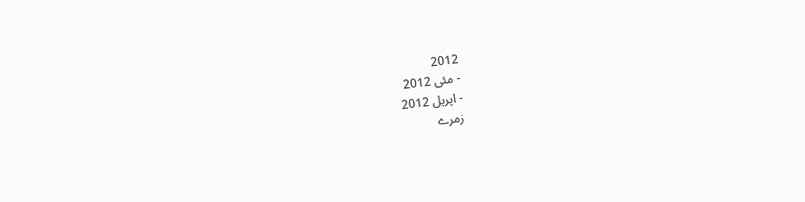2012
- مئی 2012
- اپریل 2012
زمرے